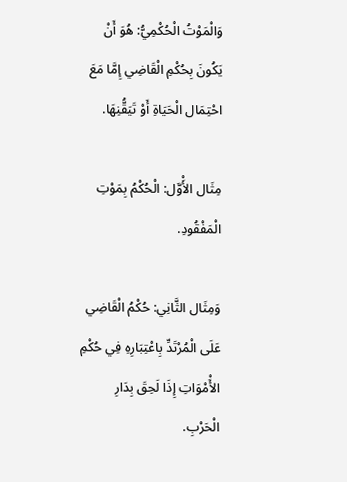وَالْمَوْتُ الْحُكْمِيُّ: هُوَ أَنْ يَكُونَ بِحُكْمِ الْقَاضِي إِمَّا مَعَ احْتِمَال الْحَيَاةِ أَوْ تَيَقُّنِهَا.

مِثَال الأَْوَّل: الْحُكْمُ بِمَوْتِ الْمَفْقُودِ.

وَمِثَال الثَّانِي: حُكْمُ الْقَاضِي عَلَى الْمُرْتَدِّ بِاعْتِبَارِهِ فِي حُكْمِ الأَْمْوَاتِ إِذَا لَحِقَ بِدَارِ الْحَرْبِ.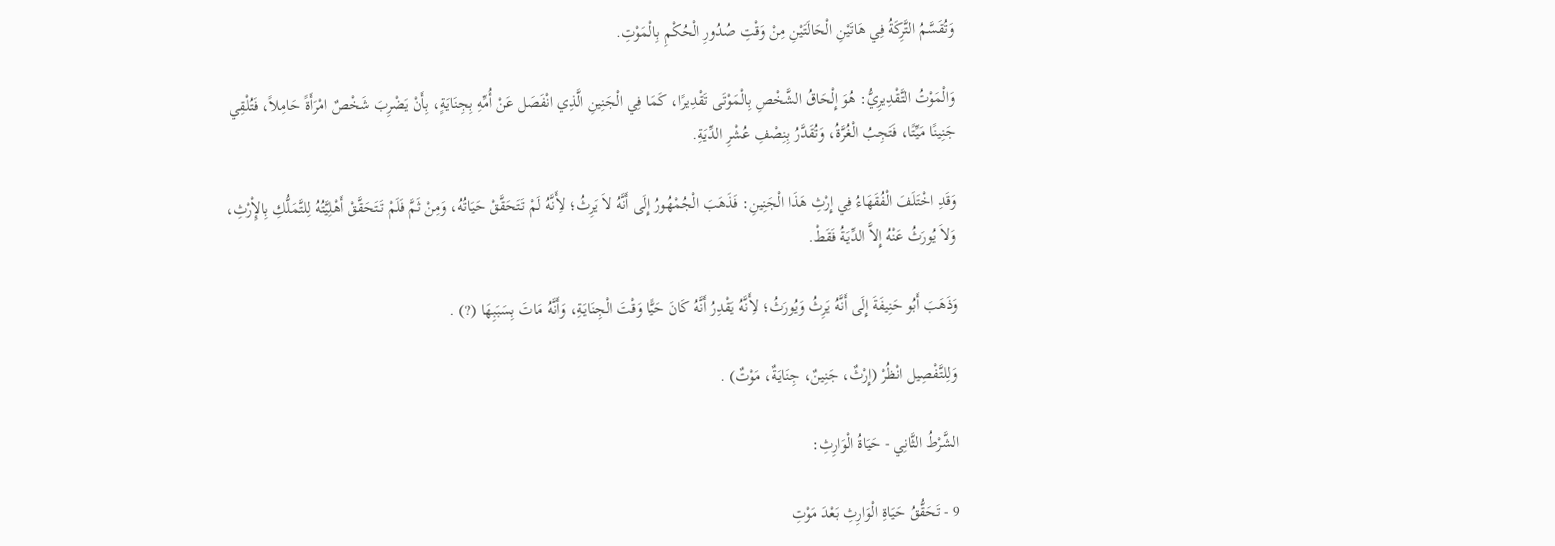وَتُقَسَّمُ التَّرِكَةُ فِي هَاتَيْنِ الْحَالَتَيْنِ مِنْ وَقْتِ صُدُورِ الْحُكْمِ بِالْمَوْتِ.

وَالْمَوْتُ التَّقْدِيرِيُّ: هُوَ إِلْحَاقُ الشَّخْصِ بِالْمَوْتَى تَقْدِيرًا، كَمَا فِي الْجَنِينِ الَّذِي انْفَصَل عَنْ أُمِّهِ بِجِنَايَةٍ، بِأَنْ يَضْرِبَ شَخْصٌ امْرَأَةً حَامِلاً، فَتُلْقِي جَنِينًا مَيِّتًا، فَتَجِبُ الْغُرَّةُ، وَتُقَدَّرُ بِنِصْفِ عُشْرِ الدِّيَةِ.

وَقَدِ اخْتَلَفَ الْفُقَهَاءُ فِي إِرْثِ هَذَا الْجَنِينِ: فَذَهَبَ الْجُمْهُورُ إِلَى أَنَّهُ لاَ يَرِثُ؛ لأَِنَّهُ لَمْ تَتَحَقَّقْ حَيَاتُهُ، وَمِنْ ثَمَّ فَلَمْ تَتَحَقَّقْ أَهْلِيَّتُهُ لِلتَّمَلُّكِ بِالإِْرْثِ، وَلاَ يُورَثُ عَنْهُ إِلاَّ الدِّيَةُ فَقَطْ.

وَذَهَبَ أَبُو حَنِيفَةَ إِلَى أَنَّهُ يَرِثُ وَيُورَثُ؛ لأَِنَّهُ يَقْدِرُ أَنَّهُ كَانَ حَيًّا وَقْتَ الْجِنَايَةِ، وَأَنَّهُ مَاتَ بِسَبَبِهَا (?) .

وَلِلتَّفْصِيل انْظُرْ (إِرْثٌ، جَنِينٌ، جِنَايَةٌ، مَوْتٌ) .

الشَّرْطُ الثَّانِي - حَيَاةُ الْوَارِثِ:

9 - تَحَقُّقُ حَيَاةِ الْوَارِثِ بَعْدَ مَوْتِ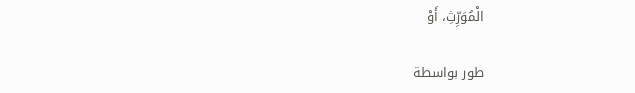الْمُوَرِّثِ، أَوْ

طور بواسطة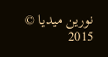نورين ميديا © 2015